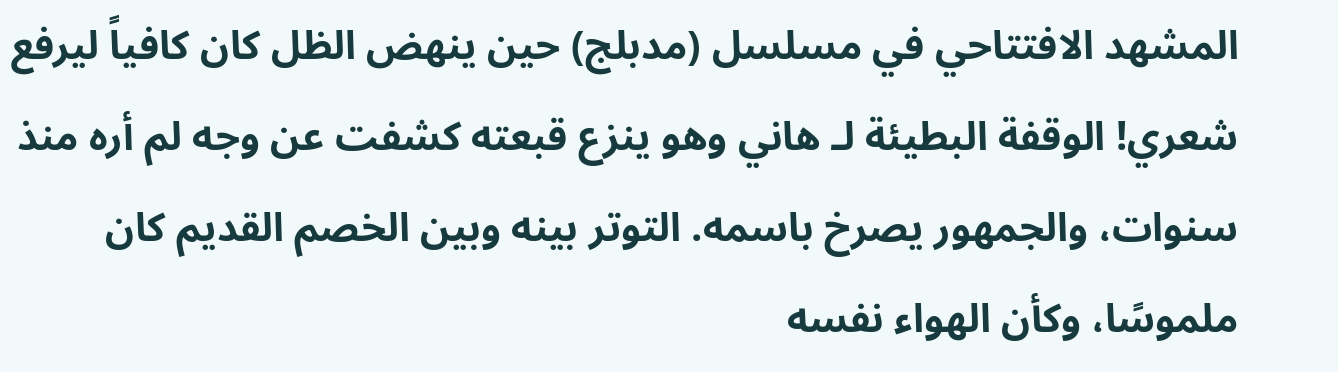المشهد الافتتاحي في مسلسل (مدبلج) حين ينهض الظل كان كافياً ليرفع شعري! الوقفة البطيئة لـ هاني وهو ينزع قبعته كشفت عن وجه لم أره منذ سنوات، والجمهور يصرخ باسمه. التوتر بينه وبين الخصم القديم كان ملموسًا، وكأن الهواء نفسه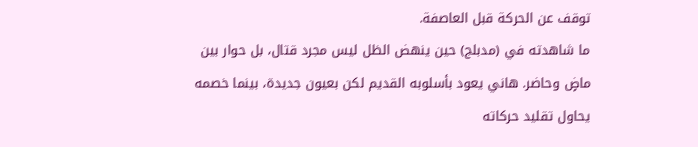توقف عن الحركة قبل العاصفة.
ما شاهدته في (مدبلج) حين ينهض الظل ليس مجرد قتال، بل حوار بين ماضٍ وحاضر. هاني يعود بأسلوبه القديم لكن بعيون جديدة، بينما خصمه يحاول تقليد حركاته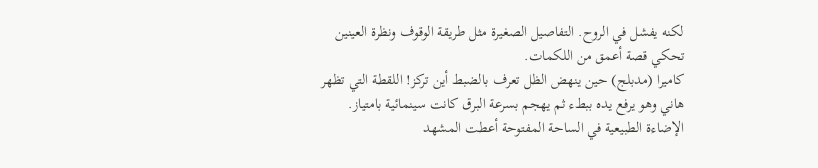لكنه يفشل في الروح. التفاصيل الصغيرة مثل طريقة الوقوف ونظرة العينين تحكي قصة أعمق من اللكمات.
كاميرا (مدبلج) حين ينهض الظل تعرف بالضبط أين تركز! اللقطة التي تظهر هاني وهو يرفع يده ببطء ثم يهجم بسرعة البرق كانت سينمائية بامتياز. الإضاءة الطبيعية في الساحة المفتوحة أعطت المشهد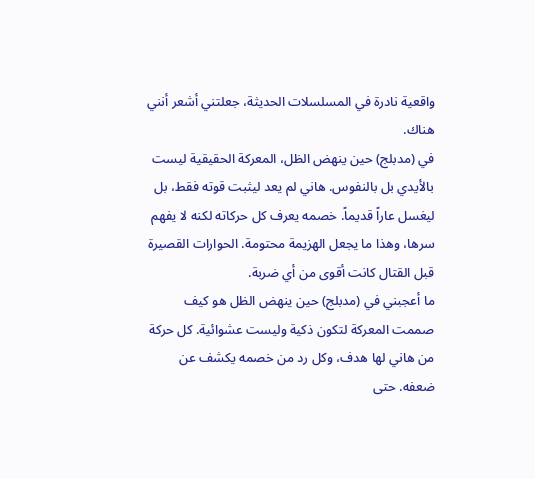واقعية نادرة في المسلسلات الحديثة، جعلتني أشعر أنني هناك.
في (مدبلج) حين ينهض الظل، المعركة الحقيقية ليست بالأيدي بل بالنفوس. هاني لم يعد ليثبت قوته فقط، بل ليغسل عاراً قديماً. خصمه يعرف كل حركاته لكنه لا يفهم سرها، وهذا ما يجعل الهزيمة محتومة. الحوارات القصيرة قبل القتال كانت أقوى من أي ضربة.
ما أعجبني في (مدبلج) حين ينهض الظل هو كيف صممت المعركة لتكون ذكية وليست عشوائية. كل حركة من هاني لها هدف، وكل رد من خصمه يكشف عن ضعفه. حتى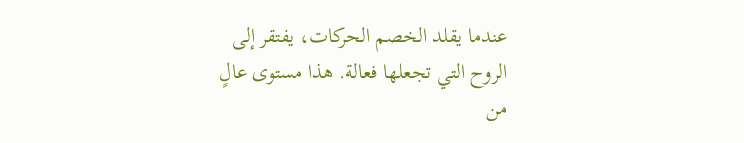عندما يقلد الخصم الحركات، يفتقر إلى الروح التي تجعلها فعالة. هذا مستوى عالٍ من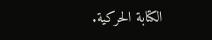الكتابة الحركية.